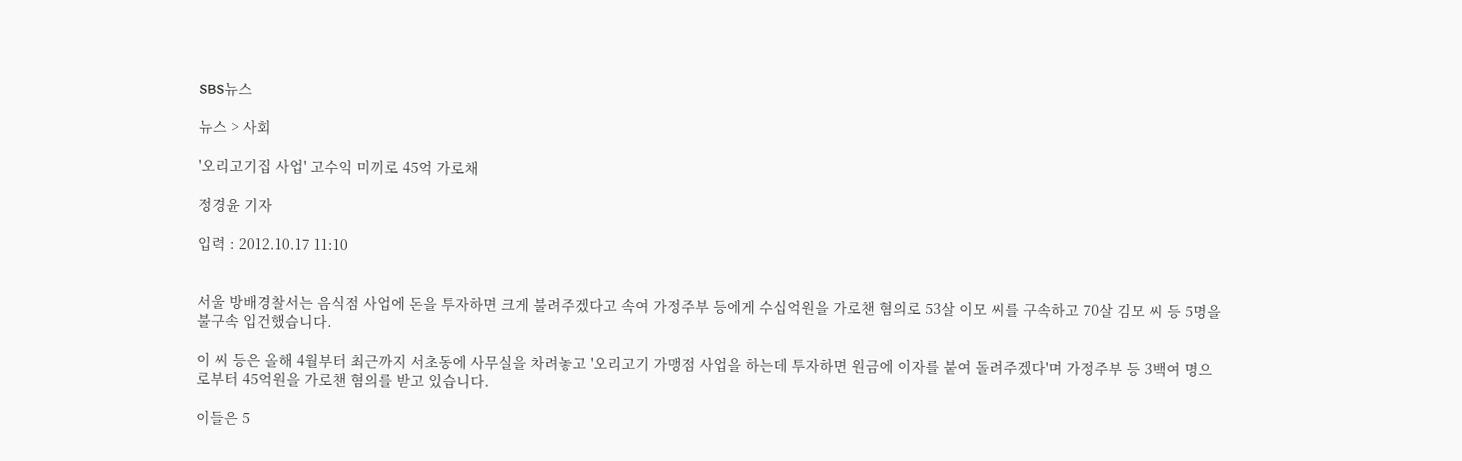SBS뉴스

뉴스 > 사회

'오리고기집 사업' 고수익 미끼로 45억 가로채

정경윤 기자

입력 : 2012.10.17 11:10


서울 방배경찰서는 음식점 사업에 돈을 투자하면 크게 불려주겠다고 속여 가정주부 등에게 수십억원을 가로챈 혐의로 53살 이모 씨를 구속하고 70살 김모 씨 등 5명을 불구속 입건했습니다.

이 씨 등은 올해 4월부터 최근까지 서초동에 사무실을 차려놓고 '오리고기 가맹점 사업을 하는데 투자하면 원금에 이자를 붙여 돌려주겠다'며 가정주부 등 3백여 명으로부터 45억원을 가로챈 혐의를 받고 있습니다.

이들은 5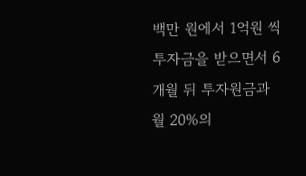백만 원에서 1억원 씩 투자금을 받으면서 6개월 뒤 투자원금과 월 20%의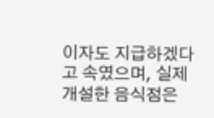이자도 지급하겠다고 속였으며, 실제 개설한 음식점은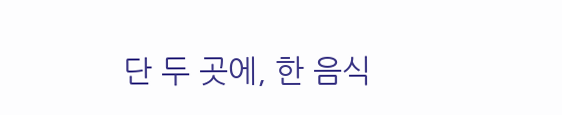단 두 곳에, 한 음식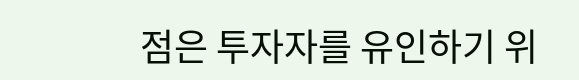점은 투자자를 유인하기 위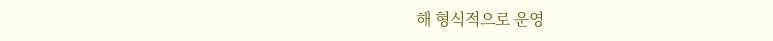해 형식적으로 운영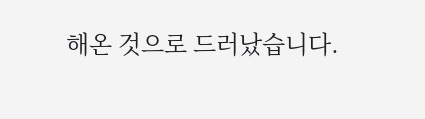해온 것으로 드러났습니다.